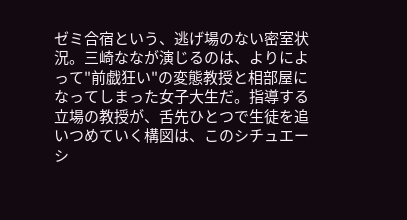ゼミ合宿という、逃げ場のない密室状況。三崎ななが演じるのは、よりによって"前戯狂い"の変態教授と相部屋になってしまった女子大生だ。指導する立場の教授が、舌先ひとつで生徒を追いつめていく構図は、このシチュエーシ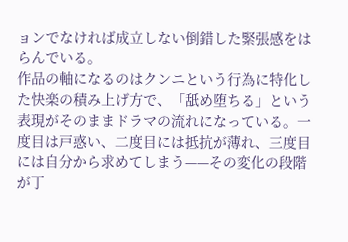ョンでなければ成立しない倒錯した緊張感をはらんでいる。
作品の軸になるのはクンニという行為に特化した快楽の積み上げ方で、「舐め堕ちる」という表現がそのままドラマの流れになっている。一度目は戸惑い、二度目には抵抗が薄れ、三度目には自分から求めてしまう——その変化の段階が丁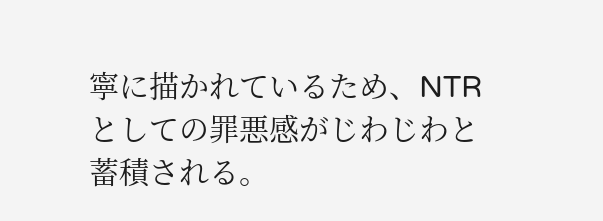寧に描かれているため、NTRとしての罪悪感がじわじわと蓄積される。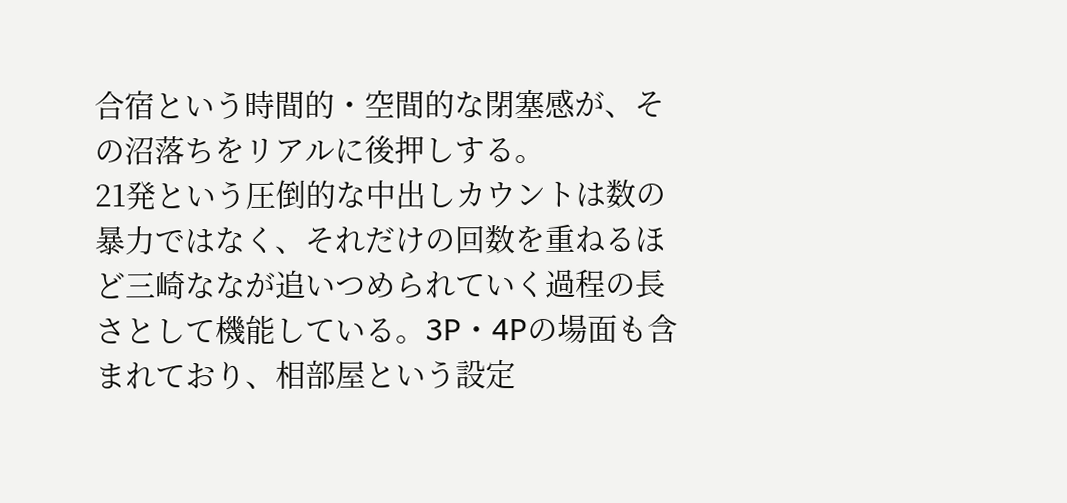合宿という時間的・空間的な閉塞感が、その沼落ちをリアルに後押しする。
21発という圧倒的な中出しカウントは数の暴力ではなく、それだけの回数を重ねるほど三崎ななが追いつめられていく過程の長さとして機能している。3P・4Pの場面も含まれており、相部屋という設定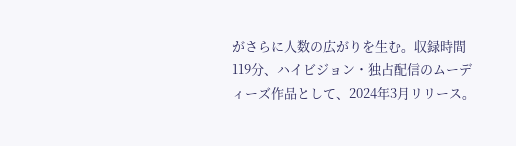がさらに人数の広がりを生む。収録時間119分、ハイビジョン・独占配信のムーディーズ作品として、2024年3月リリース。